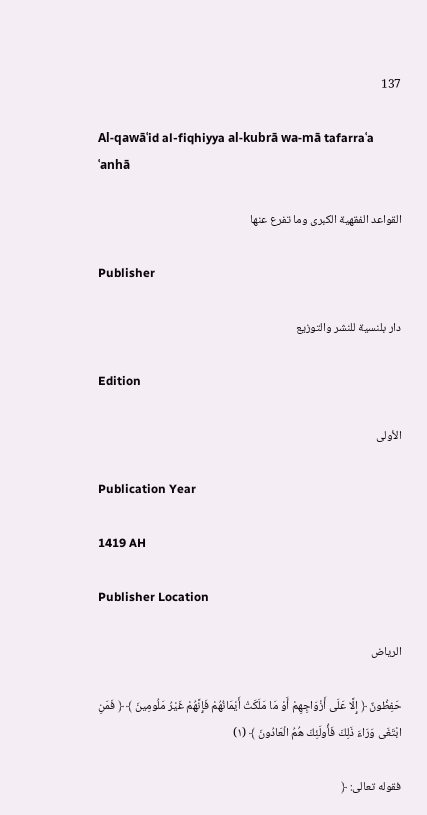137

Al-qawāʿid al-fiqhiyya al-kubrā wa-mā tafarraʿa ʿanhā

القواعد الفقهية الكبرى وما تفرع عنها

Publisher

دار بلنسية للنشر والتوزيع

Edition

الأولى

Publication Year

1419 AH

Publisher Location

الرياض

حَفِظُونٌ ﴿ إِلَّا عَلَى أَزْوَاجِهِمْ أَوْ مَا مَلَكَتْ أَيْمَانُهُمْ فَإِنَّهُمْ غَيْرُ مَلُومِينَ ﴾ ﴿ فَمَنِ ابْتَغَى وَرَاءَ ذَلِكَ فَأُولَئِكَ هُمُ الْعَادُونَ ﴾ (١)

فقوله تعالى: ﴿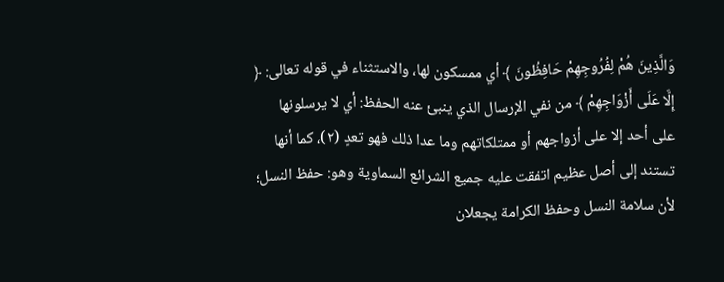وَالَّذِينَ هُمْ لِفُرُوجِهِمْ حَافِظُونَ ﴾ أي ممسكون لها، والاستثناء في قوله تعالى: ﴿ إِلَّا عَلَى أَزْوَاجِهِمْ ﴾ من نفي الإرسال الذي ينبئ عنه الحفظ: أي لا يرسلونها على أحد إلا على أزواجهم أو ممتلكاتهم وما عدا ذلك فهو تعدٍ (٢)، كما أنها تستند إلى أصل عظيم اتفقت عليه جميع الشرائع السماوية وهو: حفظ النسل؛ لأن سلامة النسل وحفظ الكرامة يجعلان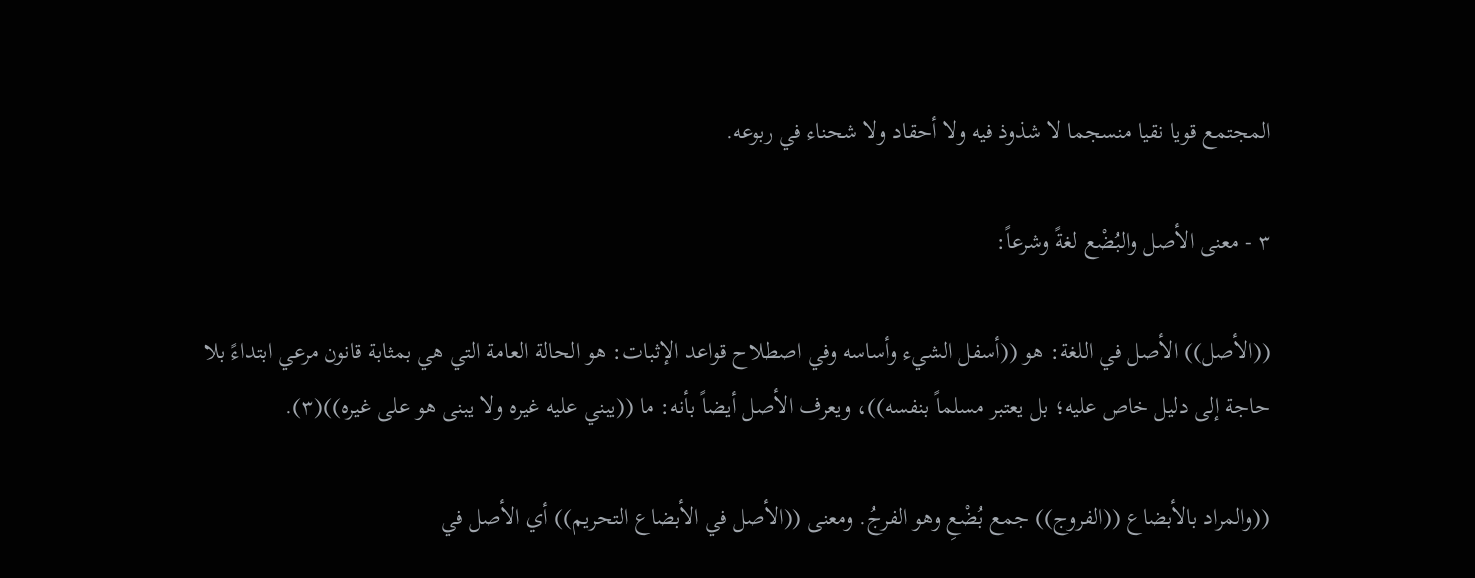المجتمع قويا نقيا منسجما لا شذوذ فيه ولا أحقاد ولا شحناء في ربوعه.

٣ - معنى الأصل والبُضْع لغةً وشرعاً:

((الأصل)) الأصل في اللغة: هو ((أسفل الشيء وأساسه وفي اصطلاح قواعد الإثبات: هو الحالة العامة التي هي بمثابة قانون مرعي ابتداءً بلا حاجة إلى دليل خاص عليه؛ بل يعتبر مسلماً بنفسه))، ويعرف الأصل أيضاً بأنه: ما ((يبني عليه غيره ولا يبنى هو على غيره))(٣).

((والمراد بالأبضاع ((الفروج)) جمع بُضْعِ وهو الفرجُ. ومعنى ((الأصل في الأبضاع التحريم)) أي الأصل في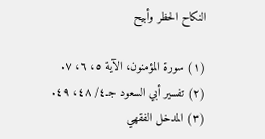النكاح الحظر وأبيح

(١) سورة المؤمنون، الآية ٥، ٦، ٧.
(٢) تفسير أبي السعود جـ٤/ ٤٨، ٤٩.
(٣) المدخل الفقهي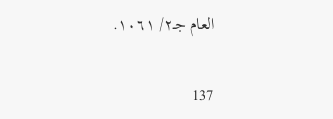العام جـ٢/ ١٠٦١.

137